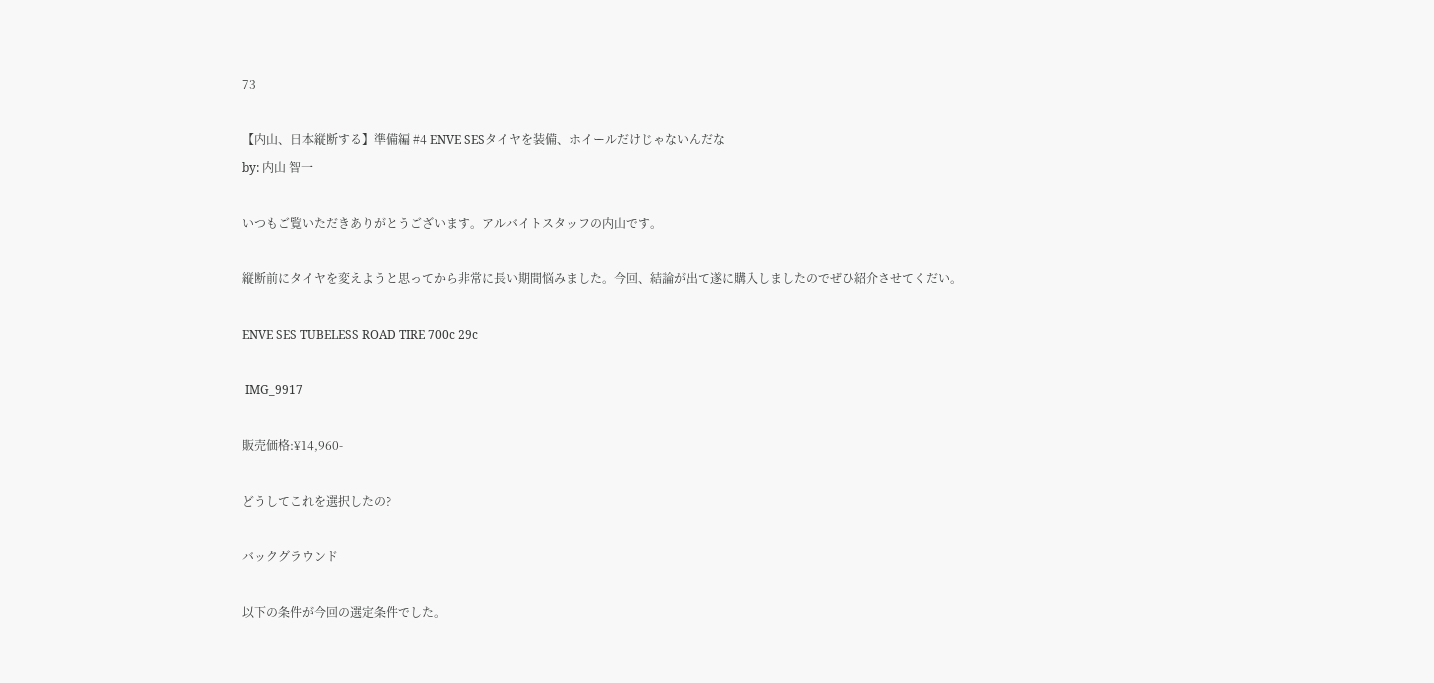73

【内山、日本縦断する】準備編 #4 ENVE SESタイヤを装備、ホイールだけじゃないんだな
by: 内山 智一

いつもご覧いただきありがとうございます。アルバイトスタッフの内山です。

縦断前にタイヤを変えようと思ってから非常に長い期間悩みました。今回、結論が出て遂に購入しましたのでぜひ紹介させてくだい。

ENVE SES TUBELESS ROAD TIRE 700c 29c

 IMG_9917

販売価格:¥14,960-

どうしてこれを選択したの?

バックグラウンド

以下の条件が今回の選定条件でした。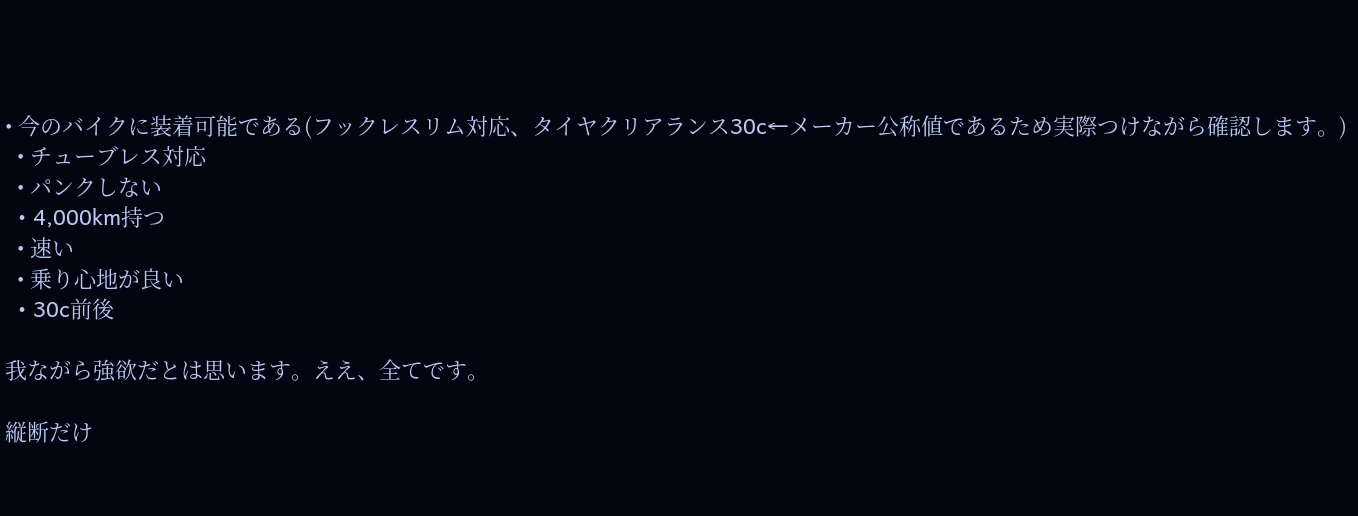• 今のバイクに装着可能である(フックレスリム対応、タイヤクリアランス30c←メーカー公称値であるため実際つけながら確認します。)
  • チューブレス対応
  • パンクしない
  • 4,000km持つ
  • 速い
  • 乗り心地が良い
  • 30c前後

我ながら強欲だとは思います。ええ、全てです。

縦断だけ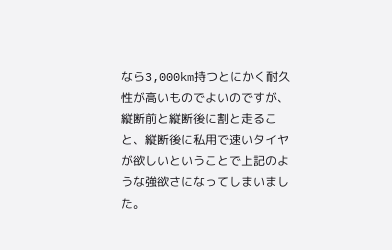なら3,000km持つとにかく耐久性が高いものでよいのですが、縦断前と縦断後に割と走ること、縦断後に私用で速いタイヤが欲しいということで上記のような強欲さになってしまいました。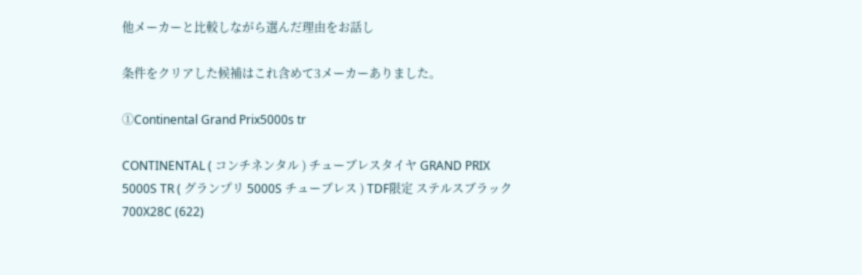他メーカーと比較しながら選んだ理由をお話し

条件をクリアした候補はこれ含めて3メーカーありました。

①Continental Grand Prix5000s tr

CONTINENTAL ( コンチネンタル ) チューブレスタイヤ GRAND PRIX 5000S TR ( グランプリ 5000S チューブレス ) TDF限定 ステルスブラック 700X28C (622)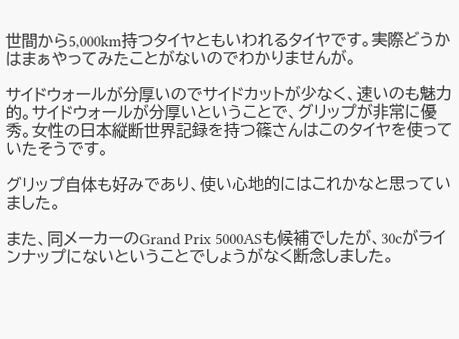世間から5,000km持つタイヤともいわれるタイヤです。実際どうかはまぁやってみたことがないのでわかりませんが。

サイドウォールが分厚いのでサイドカットが少なく、速いのも魅力的。サイドウォールが分厚いということで、グリップが非常に優秀。女性の日本縦断世界記録を持つ篠さんはこのタイヤを使っていたそうです。

グリップ自体も好みであり、使い心地的にはこれかなと思っていました。

また、同メーカーのGrand Prix 5000ASも候補でしたが、30cがラインナップにないということでしょうがなく断念しました。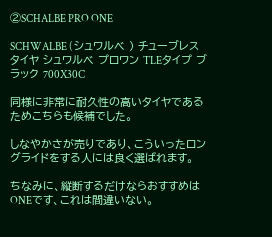②SCHALBE PRO ONE

SCHWALBE ( シュワルベ ) チューブレスタイヤ シュワルベ プロワン TLEタイプ ブラック 700X30C

同様に非常に耐久性の高いタイヤであるためこちらも候補でした。

しなやかさが売りであり、こういったロングライドをする人には良く選ばれます。

ちなみに、縦断するだけならおすすめはONEです、これは間違いない。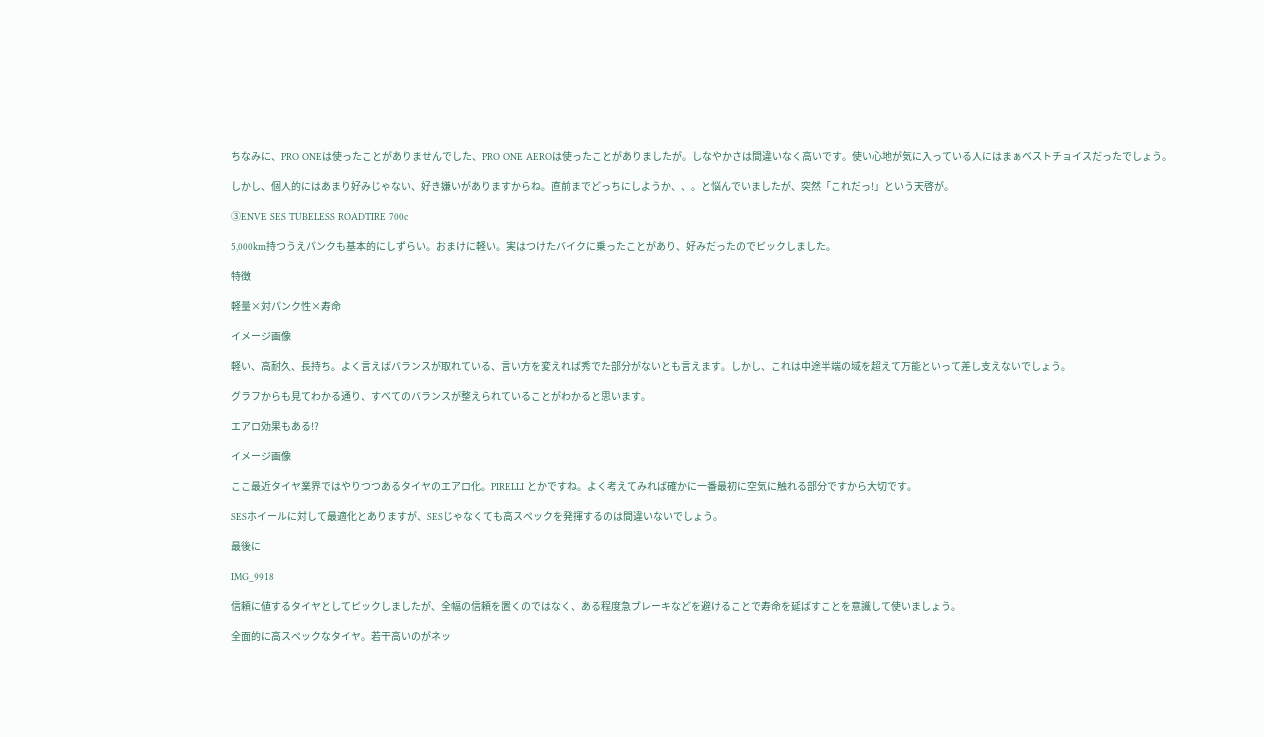ちなみに、PRO ONEは使ったことがありませんでした、PRO ONE AEROは使ったことがありましたが。しなやかさは間違いなく高いです。使い心地が気に入っている人にはまぁベストチョイスだったでしょう。

しかし、個人的にはあまり好みじゃない、好き嫌いがありますからね。直前までどっちにしようか、、。と悩んでいましたが、突然「これだっ!」という天啓が。

③ENVE SES TUBELESS ROADTIRE 700c

5,000km持つうえパンクも基本的にしずらい。おまけに軽い。実はつけたバイクに乗ったことがあり、好みだったのでピックしました。

特徴

軽量×対パンク性×寿命

イメージ画像

軽い、高耐久、長持ち。よく言えばバランスが取れている、言い方を変えれば秀でた部分がないとも言えます。しかし、これは中途半端の域を超えて万能といって差し支えないでしょう。

グラフからも見てわかる通り、すべてのバランスが整えられていることがわかると思います。

エアロ効果もある!?

イメージ画像

ここ最近タイヤ業界ではやりつつあるタイヤのエアロ化。PIRELLI とかですね。よく考えてみれば確かに一番最初に空気に触れる部分ですから大切です。

SESホイールに対して最適化とありますが、SESじゃなくても高スペックを発揮するのは間違いないでしょう。

最後に

IMG_9918

信頼に値するタイヤとしてピックしましたが、全幅の信頼を置くのではなく、ある程度急ブレーキなどを避けることで寿命を延ばすことを意識して使いましょう。

全面的に高スペックなタイヤ。若干高いのがネッ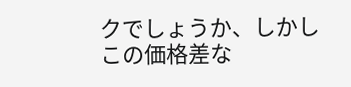クでしょうか、しかしこの価格差な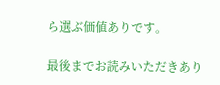ら選ぶ価値ありです。

最後までお読みいただきあり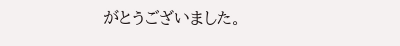がとうございました。